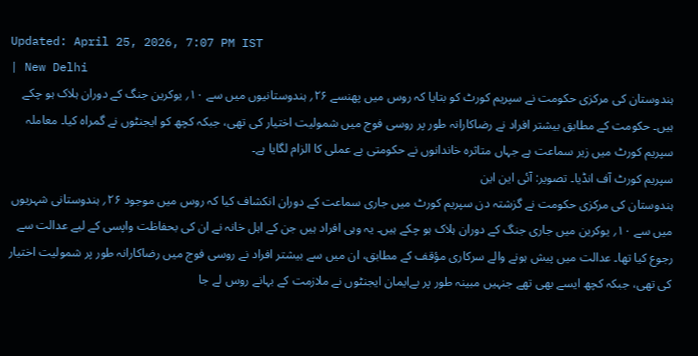Updated: April 25, 2026, 7:07 PM IST
| New Delhi
ہندوستان کی مرکزی حکومت نے سپریم کورٹ کو بتایا کہ روس میں پھنسے ۲۶؍ ہندوستانیوں میں سے ۱۰؍ یوکرین جنگ کے دوران ہلاک ہو چکے ہیں۔ حکومت کے مطابق بیشتر افراد نے رضاکارانہ طور پر روسی فوج میں شمولیت اختیار کی تھی، جبکہ کچھ کو ایجنٹوں نے گمراہ کیا۔ معاملہ سپریم کورٹ میں زیر سماعت ہے جہاں متاثرہ خاندانوں نے حکومتی بے عملی کا الزام لگایا ہے۔
سپریم کورٹ آف انڈیا۔ تصویر: آئی این این
ہندوستان کی مرکزی حکومت نے گزشتہ دن سپریم کورٹ میں جاری سماعت کے دوران انکشاف کیا کہ روس میں موجود ۲۶؍ ہندوستانی شہریوں میں سے ۱۰؍ یوکرین میں جاری جنگ کے دوران ہلاک ہو چکے ہیں۔ یہ وہی افراد ہیں جن کے اہل خانہ نے ان کی بحفاظت واپسی کے لیے عدالت سے رجوع کیا تھا۔ عدالت میں پیش ہونے والے سرکاری مؤقف کے مطابق، ان میں سے بیشتر افراد نے روسی فوج میں رضاکارانہ طور پر شمولیت اختیار کی تھی، جبکہ کچھ ایسے بھی تھے جنہیں مبینہ طور پر بےایمان ایجنٹوں نے ملازمت کے بہانے روس لے جا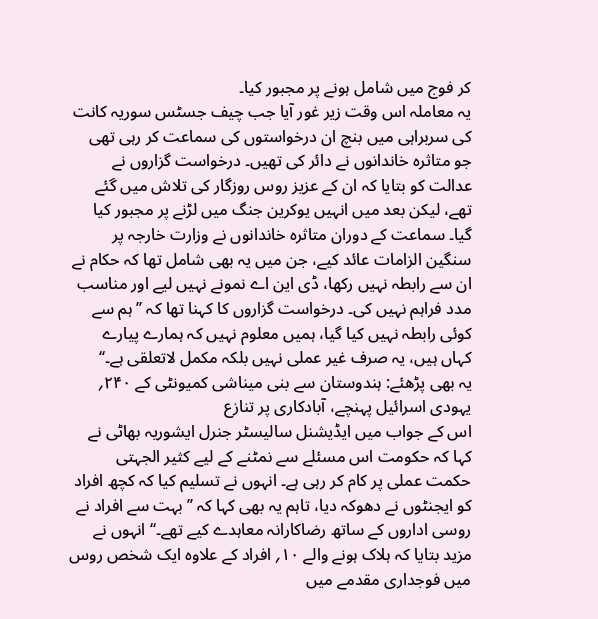کر فوج میں شامل ہونے پر مجبور کیا۔
یہ معاملہ اس وقت زیر غور آیا جب چیف جسٹس سوریہ کانت کی سربراہی میں بنچ ان درخواستوں کی سماعت کر رہی تھی جو متاثرہ خاندانوں نے دائر کی تھیں۔ درخواست گزاروں نے عدالت کو بتایا کہ ان کے عزیز روس روزگار کی تلاش میں گئے تھے، لیکن بعد میں انہیں یوکرین جنگ میں لڑنے پر مجبور کیا گیا۔ سماعت کے دوران متاثرہ خاندانوں نے وزارت خارجہ پر سنگین الزامات عائد کیے، جن میں یہ بھی شامل تھا کہ حکام نے ان سے رابطہ نہیں رکھا، ڈی این اے نمونے نہیں لیے اور مناسب مدد فراہم نہیں کی۔ درخواست گزاروں کا کہنا تھا کہ ’’ہم سے کوئی رابطہ نہیں کیا گیا، ہمیں معلوم نہیں کہ ہمارے پیارے کہاں ہیں، یہ صرف غیر عملی نہیں بلکہ مکمل لاتعلقی ہے۔‘‘
یہ بھی پڑھئے: ہندوستان سے بنی میناشی کمیونٹی کے ۲۴۰؍ یہودی اسرائیل پہنچے، آبادکاری پر تنازع
اس کے جواب میں ایڈیشنل سالیسٹر جنرل ایشوریہ بھاٹی نے کہا کہ حکومت اس مسئلے سے نمٹنے کے لیے کثیر الجہتی حکمت عملی پر کام کر رہی ہے۔ انہوں نے تسلیم کیا کہ کچھ افراد کو ایجنٹوں نے دھوکہ دیا، تاہم یہ بھی کہا کہ ’’بہت سے افراد نے روسی اداروں کے ساتھ رضاکارانہ معاہدے کیے تھے۔‘‘ انہوں نے مزید بتایا کہ ہلاک ہونے والے ۱۰؍ افراد کے علاوہ ایک شخص روس میں فوجداری مقدمے میں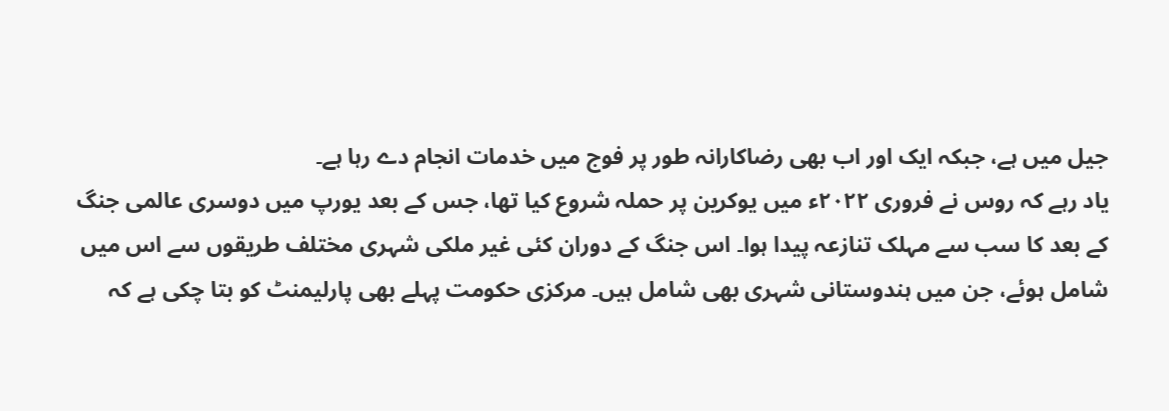جیل میں ہے، جبکہ ایک اور اب بھی رضاکارانہ طور پر فوج میں خدمات انجام دے رہا ہے۔
یاد رہے کہ روس نے فروری ۲۰۲۲ء میں یوکرین پر حملہ شروع کیا تھا، جس کے بعد یورپ میں دوسری عالمی جنگ کے بعد کا سب سے مہلک تنازعہ پیدا ہوا۔ اس جنگ کے دوران کئی غیر ملکی شہری مختلف طریقوں سے اس میں شامل ہوئے، جن میں ہندوستانی شہری بھی شامل ہیں۔ مرکزی حکومت پہلے بھی پارلیمنٹ کو بتا چکی ہے کہ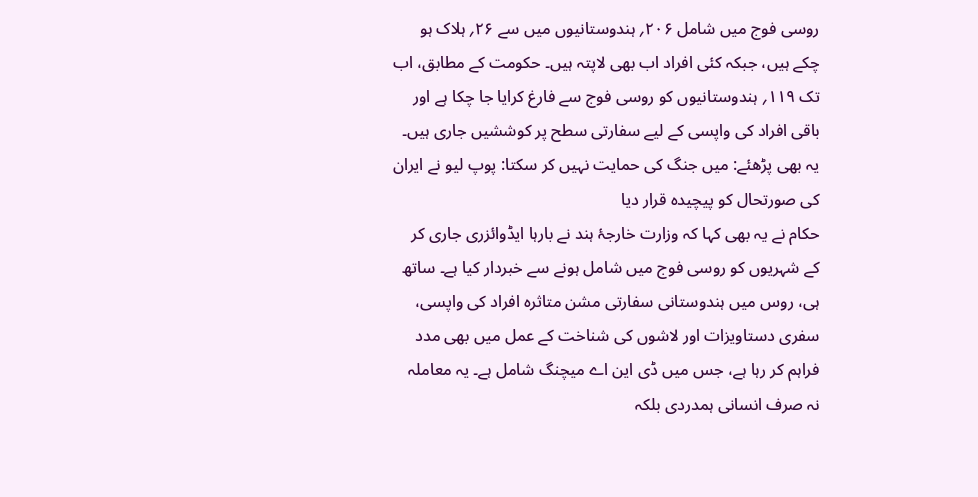روسی فوج میں شامل ۲۰۶؍ ہندوستانیوں میں سے ۲۶؍ ہلاک ہو چکے ہیں، جبکہ کئی افراد اب بھی لاپتہ ہیں۔ حکومت کے مطابق، اب تک ۱۱۹؍ ہندوستانیوں کو روسی فوج سے فارغ کرایا جا چکا ہے اور باقی افراد کی واپسی کے لیے سفارتی سطح پر کوششیں جاری ہیں۔
یہ بھی پڑھئے: میں جنگ کی حمایت نہیں کر سکتا: پوپ لیو نے ایران کی صورتحال کو پیچیدہ قرار دیا
حکام نے یہ بھی کہا کہ وزارت خارجۂ ہند نے بارہا ایڈوائزری جاری کر کے شہریوں کو روسی فوج میں شامل ہونے سے خبردار کیا ہے۔ ساتھ ہی، روس میں ہندوستانی سفارتی مشن متاثرہ افراد کی واپسی، سفری دستاویزات اور لاشوں کی شناخت کے عمل میں بھی مدد فراہم کر رہا ہے، جس میں ڈی این اے میچنگ شامل ہے۔ یہ معاملہ نہ صرف انسانی ہمدردی بلکہ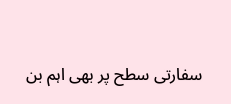سفارتی سطح پر بھی اہم بن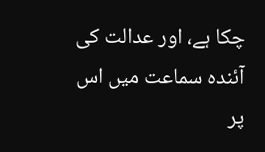چکا ہے، اور عدالت کی آئندہ سماعت میں اس پر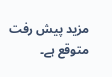مزید پیش رفت متوقع ہے۔